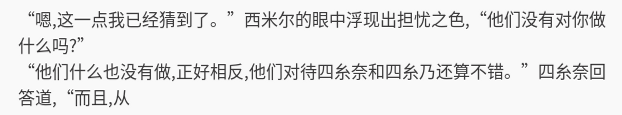“嗯,这一点我已经猜到了。”西米尔的眼中浮现出担忧之色,“他们没有对你做什么吗?”
“他们什么也没有做,正好相反,他们对待四糸奈和四糸乃还算不错。”四糸奈回答道,“而且,从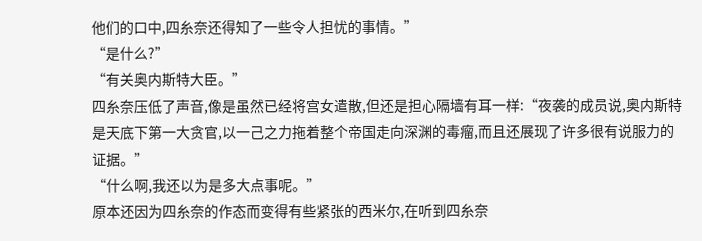他们的口中,四糸奈还得知了一些令人担忧的事情。”
“是什么?”
“有关奥内斯特大臣。”
四糸奈压低了声音,像是虽然已经将宫女遣散,但还是担心隔墙有耳一样:“夜袭的成员说,奥内斯特是天底下第一大贪官,以一己之力拖着整个帝国走向深渊的毒瘤,而且还展现了许多很有说服力的证据。”
“什么啊,我还以为是多大点事呢。”
原本还因为四糸奈的作态而变得有些紧张的西米尔,在听到四糸奈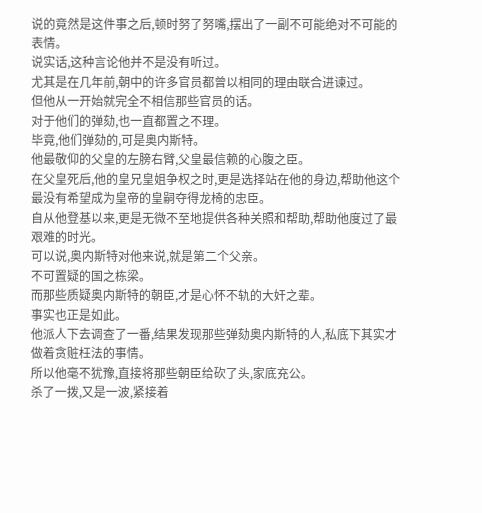说的竟然是这件事之后,顿时努了努嘴,摆出了一副不可能绝对不可能的表情。
说实话,这种言论他并不是没有听过。
尤其是在几年前,朝中的许多官员都曾以相同的理由联合进谏过。
但他从一开始就完全不相信那些官员的话。
对于他们的弹劾,也一直都置之不理。
毕竟,他们弹劾的,可是奥内斯特。
他最敬仰的父皇的左膀右臂,父皇最信赖的心腹之臣。
在父皇死后,他的皇兄皇姐争权之时,更是选择站在他的身边,帮助他这个最没有希望成为皇帝的皇嗣夺得龙椅的忠臣。
自从他登基以来,更是无微不至地提供各种关照和帮助,帮助他度过了最艰难的时光。
可以说,奥内斯特对他来说,就是第二个父亲。
不可置疑的国之栋梁。
而那些质疑奥内斯特的朝臣,才是心怀不轨的大奸之辈。
事实也正是如此。
他派人下去调查了一番,结果发现那些弹劾奥内斯特的人,私底下其实才做着贪赃枉法的事情。
所以他毫不犹豫,直接将那些朝臣给砍了头,家底充公。
杀了一拨,又是一波,紧接着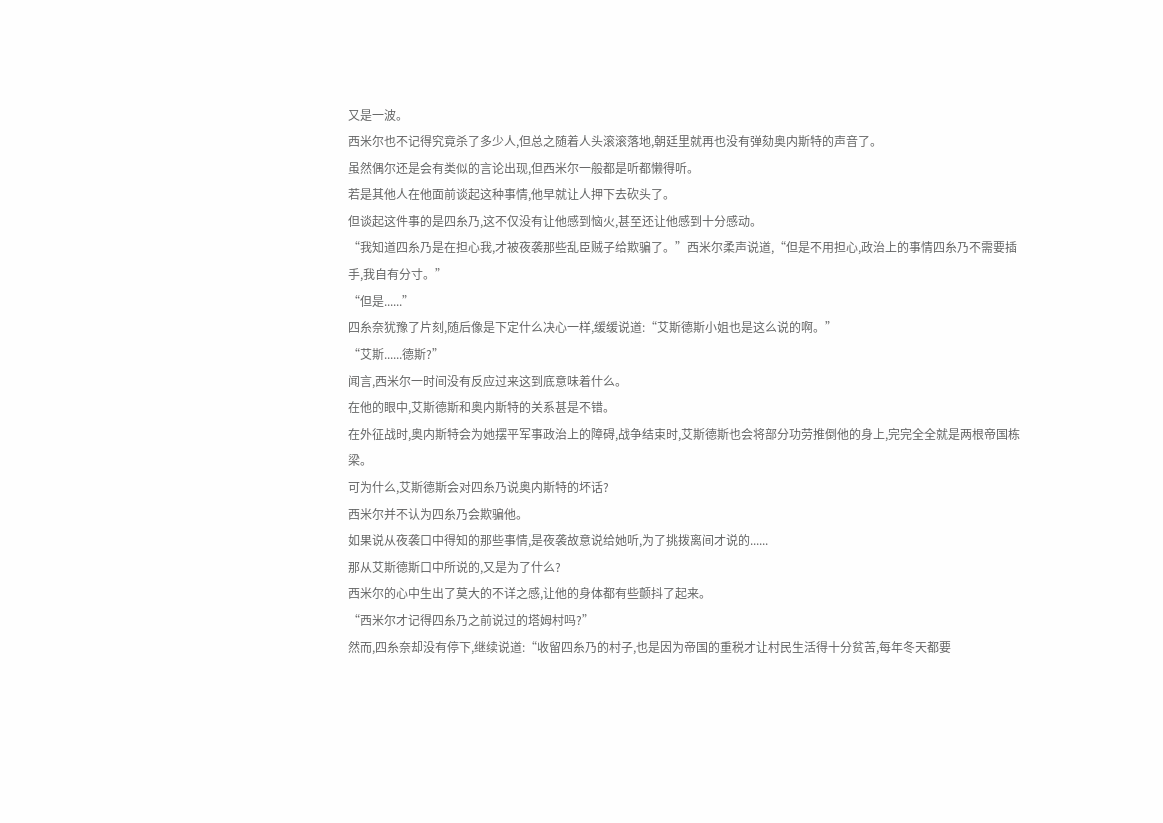又是一波。
西米尔也不记得究竟杀了多少人,但总之随着人头滚滚落地,朝廷里就再也没有弹劾奥内斯特的声音了。
虽然偶尔还是会有类似的言论出现,但西米尔一般都是听都懒得听。
若是其他人在他面前谈起这种事情,他早就让人押下去砍头了。
但谈起这件事的是四糸乃,这不仅没有让他感到恼火,甚至还让他感到十分感动。
“我知道四糸乃是在担心我,才被夜袭那些乱臣贼子给欺骗了。”西米尔柔声说道,“但是不用担心,政治上的事情四糸乃不需要插手,我自有分寸。”
“但是......”
四糸奈犹豫了片刻,随后像是下定什么决心一样,缓缓说道:“艾斯德斯小姐也是这么说的啊。”
“艾斯......德斯?”
闻言,西米尔一时间没有反应过来这到底意味着什么。
在他的眼中,艾斯德斯和奥内斯特的关系甚是不错。
在外征战时,奥内斯特会为她摆平军事政治上的障碍,战争结束时,艾斯德斯也会将部分功劳推倒他的身上,完完全全就是两根帝国栋梁。
可为什么,艾斯德斯会对四糸乃说奥内斯特的坏话?
西米尔并不认为四糸乃会欺骗他。
如果说从夜袭口中得知的那些事情,是夜袭故意说给她听,为了挑拨离间才说的......
那从艾斯德斯口中所说的,又是为了什么?
西米尔的心中生出了莫大的不详之感,让他的身体都有些颤抖了起来。
“西米尔才记得四糸乃之前说过的塔姆村吗?”
然而,四糸奈却没有停下,继续说道:“收留四糸乃的村子,也是因为帝国的重税才让村民生活得十分贫苦,每年冬天都要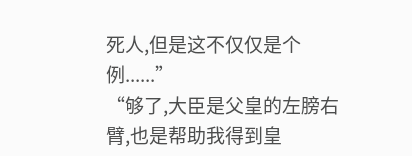死人,但是这不仅仅是个例......”
“够了,大臣是父皇的左膀右臂,也是帮助我得到皇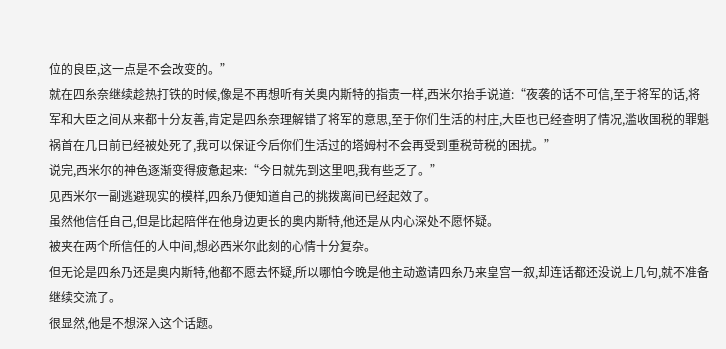位的良臣,这一点是不会改变的。”
就在四糸奈继续趁热打铁的时候,像是不再想听有关奥内斯特的指责一样,西米尔抬手说道:“夜袭的话不可信,至于将军的话,将军和大臣之间从来都十分友善,肯定是四糸奈理解错了将军的意思,至于你们生活的村庄,大臣也已经查明了情况,滥收国税的罪魁祸首在几日前已经被处死了,我可以保证今后你们生活过的塔姆村不会再受到重税苛税的困扰。”
说完,西米尔的神色逐渐变得疲惫起来:“今日就先到这里吧,我有些乏了。”
见西米尔一副逃避现实的模样,四糸乃便知道自己的挑拨离间已经起效了。
虽然他信任自己,但是比起陪伴在他身边更长的奥内斯特,他还是从内心深处不愿怀疑。
被夹在两个所信任的人中间,想必西米尔此刻的心情十分复杂。
但无论是四糸乃还是奥内斯特,他都不愿去怀疑,所以哪怕今晚是他主动邀请四糸乃来皇宫一叙,却连话都还没说上几句,就不准备继续交流了。
很显然,他是不想深入这个话题。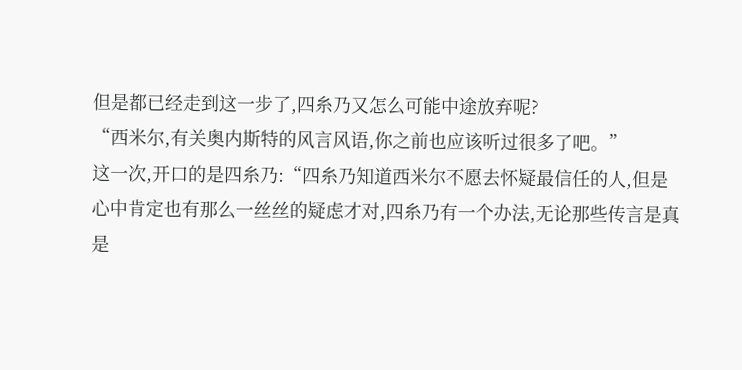但是都已经走到这一步了,四糸乃又怎么可能中途放弃呢?
“西米尔,有关奥内斯特的风言风语,你之前也应该听过很多了吧。”
这一次,开口的是四糸乃:“四糸乃知道西米尔不愿去怀疑最信任的人,但是心中肯定也有那么一丝丝的疑虑才对,四糸乃有一个办法,无论那些传言是真是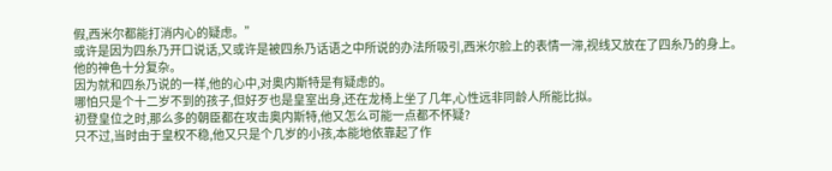假,西米尔都能打消内心的疑虑。”
或许是因为四糸乃开口说话,又或许是被四糸乃话语之中所说的办法所吸引,西米尔脸上的表情一滞,视线又放在了四糸乃的身上。
他的神色十分复杂。
因为就和四糸乃说的一样,他的心中,对奥内斯特是有疑虑的。
哪怕只是个十二岁不到的孩子,但好歹也是皇室出身,还在龙椅上坐了几年,心性远非同龄人所能比拟。
初登皇位之时,那么多的朝臣都在攻击奥内斯特,他又怎么可能一点都不怀疑?
只不过,当时由于皇权不稳,他又只是个几岁的小孩,本能地依靠起了作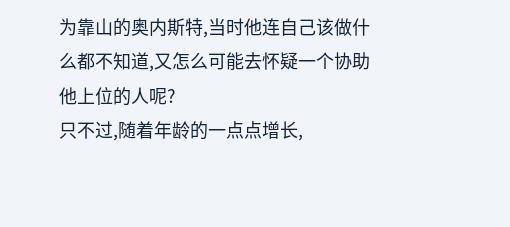为靠山的奥内斯特,当时他连自己该做什么都不知道,又怎么可能去怀疑一个协助他上位的人呢?
只不过,随着年龄的一点点增长,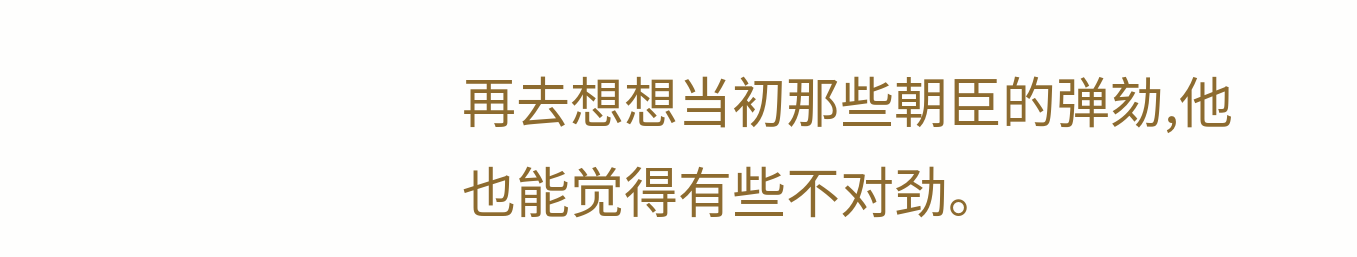再去想想当初那些朝臣的弹劾,他也能觉得有些不对劲。